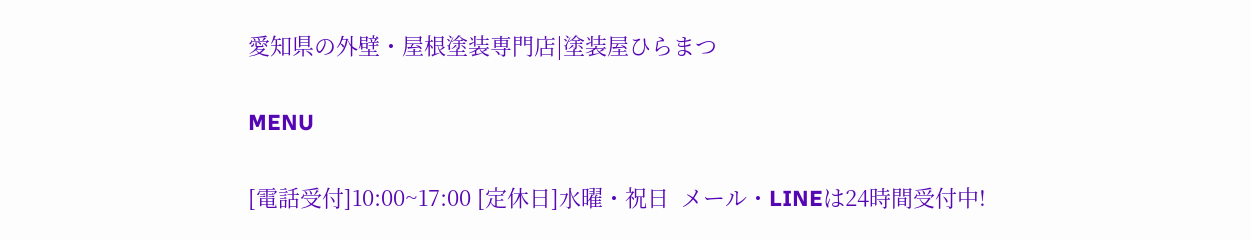愛知県の外壁・屋根塗装専門店|塗装屋ひらまつ

MENU

[電話受付]10:00~17:00 [定休日]水曜・祝日  メール・LINEは24時間受付中!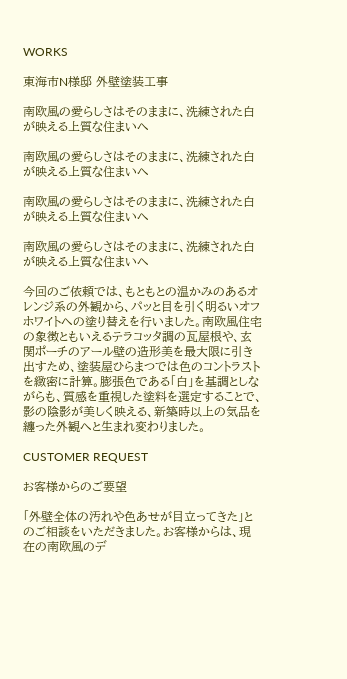WORKS

東海市N様邸 外壁塗装工事

南欧風の愛らしさはそのままに、洗練された白が映える上質な住まいへ

南欧風の愛らしさはそのままに、洗練された白が映える上質な住まいへ

南欧風の愛らしさはそのままに、洗練された白が映える上質な住まいへ

南欧風の愛らしさはそのままに、洗練された白が映える上質な住まいへ

今回のご依頼では、もともとの温かみのあるオレンジ系の外観から、パッと目を引く明るいオフホワイトへの塗り替えを行いました。南欧風住宅の象徴ともいえるテラコッタ調の瓦屋根や、玄関ポーチのアール壁の造形美を最大限に引き出すため、塗装屋ひらまつでは色のコントラストを緻密に計算。膨張色である「白」を基調としながらも、質感を重視した塗料を選定することで、影の陰影が美しく映える、新築時以上の気品を纏った外観へと生まれ変わりました。

CUSTOMER REQUEST

お客様からのご要望

「外壁全体の汚れや色あせが目立ってきた」とのご相談をいただきました。お客様からは、現在の南欧風のデ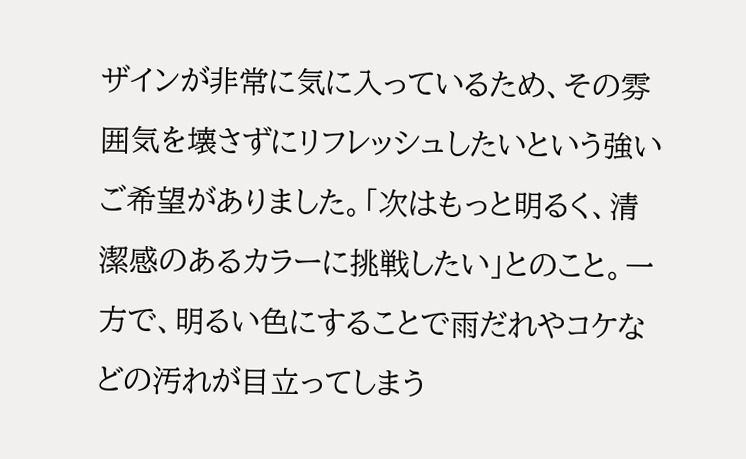ザインが非常に気に入っているため、その雰囲気を壊さずにリフレッシュしたいという強いご希望がありました。「次はもっと明るく、清潔感のあるカラーに挑戦したい」とのこと。一方で、明るい色にすることで雨だれやコケなどの汚れが目立ってしまう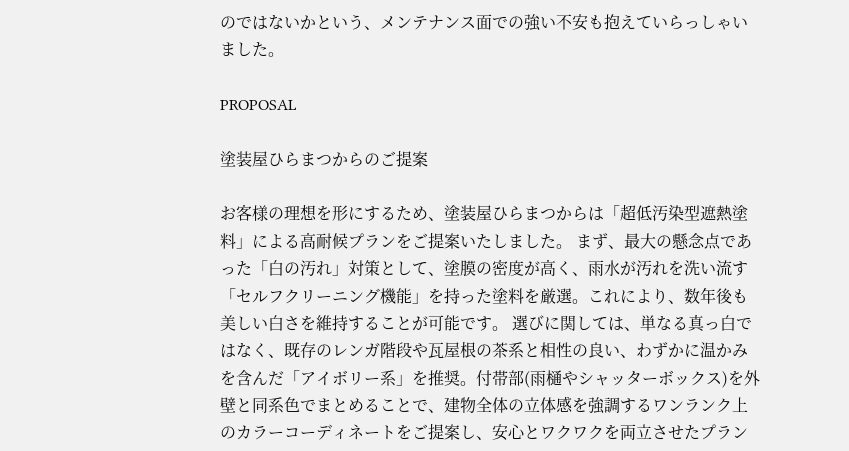のではないかという、メンテナンス面での強い不安も抱えていらっしゃいました。

PROPOSAL

塗装屋ひらまつからのご提案

お客様の理想を形にするため、塗装屋ひらまつからは「超低汚染型遮熱塗料」による高耐候プランをご提案いたしました。 まず、最大の懸念点であった「白の汚れ」対策として、塗膜の密度が高く、雨水が汚れを洗い流す「セルフクリーニング機能」を持った塗料を厳選。これにより、数年後も美しい白さを維持することが可能です。 選びに関しては、単なる真っ白ではなく、既存のレンガ階段や瓦屋根の茶系と相性の良い、わずかに温かみを含んだ「アイボリー系」を推奨。付帯部(雨樋やシャッターボックス)を外壁と同系色でまとめることで、建物全体の立体感を強調するワンランク上のカラーコーディネートをご提案し、安心とワクワクを両立させたプラン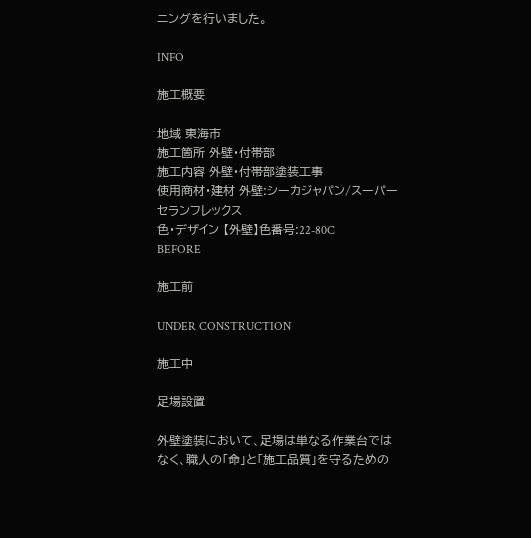ニングを行いました。

INFO

施工概要

地域 東海市
施工箇所 外壁・付帯部
施工内容 外壁・付帯部塗装工事
使用商材・建材 外壁:シーカジャパン/スーパーセランフレックス
色・デザイン 【外壁】色番号:22-80C
BEFORE

施工前

UNDER CONSTRUCTION

施工中

足場設置

外壁塗装において、足場は単なる作業台ではなく、職人の「命」と「施工品質」を守るための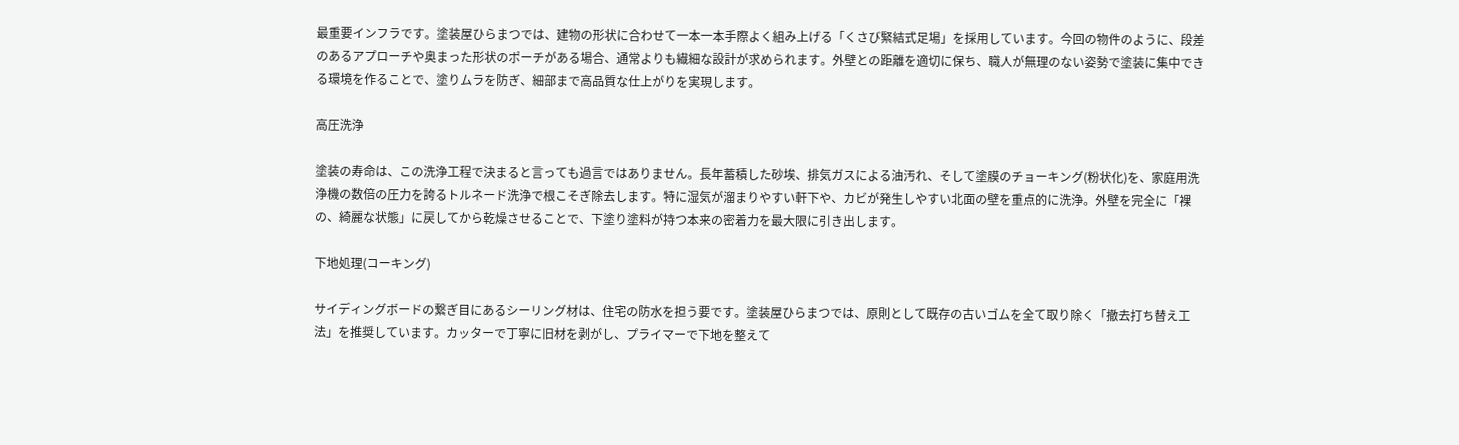最重要インフラです。塗装屋ひらまつでは、建物の形状に合わせて一本一本手際よく組み上げる「くさび緊結式足場」を採用しています。今回の物件のように、段差のあるアプローチや奥まった形状のポーチがある場合、通常よりも繊細な設計が求められます。外壁との距離を適切に保ち、職人が無理のない姿勢で塗装に集中できる環境を作ることで、塗りムラを防ぎ、細部まで高品質な仕上がりを実現します。

高圧洗浄

塗装の寿命は、この洗浄工程で決まると言っても過言ではありません。長年蓄積した砂埃、排気ガスによる油汚れ、そして塗膜のチョーキング(粉状化)を、家庭用洗浄機の数倍の圧力を誇るトルネード洗浄で根こそぎ除去します。特に湿気が溜まりやすい軒下や、カビが発生しやすい北面の壁を重点的に洗浄。外壁を完全に「裸の、綺麗な状態」に戻してから乾燥させることで、下塗り塗料が持つ本来の密着力を最大限に引き出します。

下地処理(コーキング)

サイディングボードの繋ぎ目にあるシーリング材は、住宅の防水を担う要です。塗装屋ひらまつでは、原則として既存の古いゴムを全て取り除く「撤去打ち替え工法」を推奨しています。カッターで丁寧に旧材を剥がし、プライマーで下地を整えて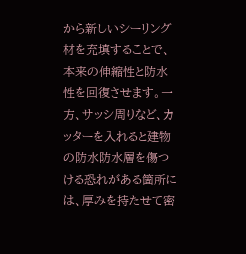から新しいシーリング材を充填することで、本来の伸縮性と防水性を回復させます。一方、サッシ周りなど、カッターを入れると建物の防水防水層を傷つける恐れがある箇所には、厚みを持たせて密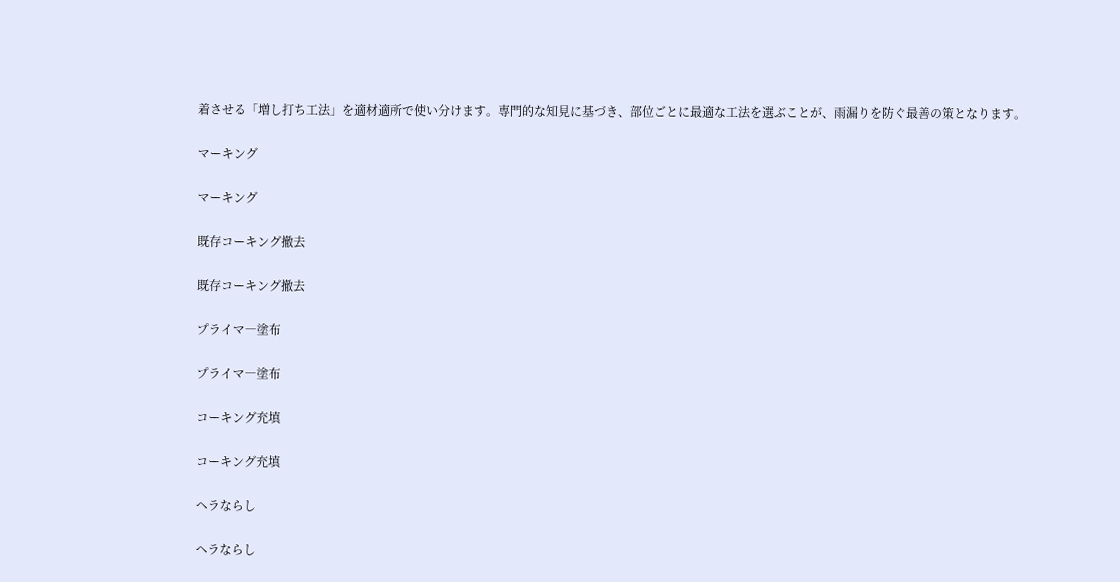着させる「増し打ち工法」を適材適所で使い分けます。専門的な知見に基づき、部位ごとに最適な工法を選ぶことが、雨漏りを防ぐ最善の策となります。

マーキング

マーキング

既存コーキング撤去

既存コーキング撤去

プライマ―塗布

プライマ―塗布

コーキング充填

コーキング充填

ヘラならし

ヘラならし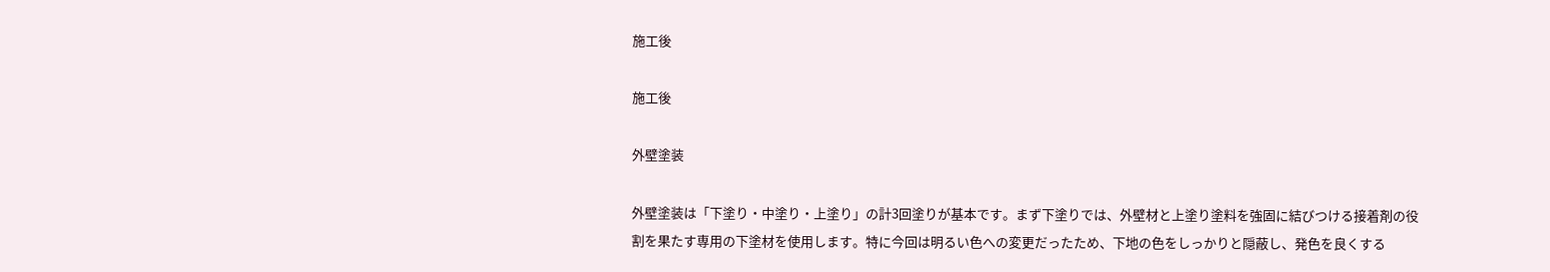施工後

施工後

外壁塗装

外壁塗装は「下塗り・中塗り・上塗り」の計3回塗りが基本です。まず下塗りでは、外壁材と上塗り塗料を強固に結びつける接着剤の役割を果たす専用の下塗材を使用します。特に今回は明るい色への変更だったため、下地の色をしっかりと隠蔽し、発色を良くする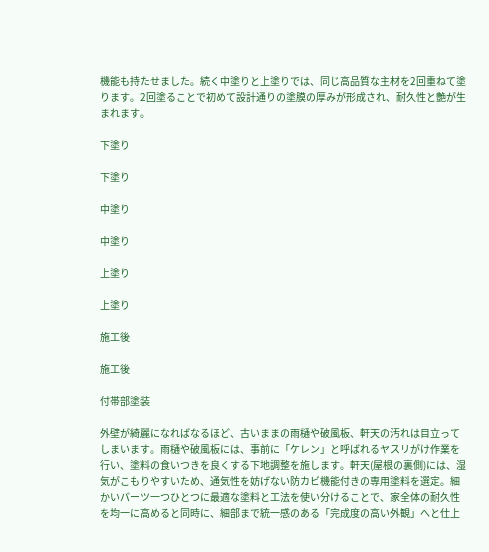機能も持たせました。続く中塗りと上塗りでは、同じ高品質な主材を2回重ねて塗ります。2回塗ることで初めて設計通りの塗膜の厚みが形成され、耐久性と艶が生まれます。

下塗り

下塗り

中塗り

中塗り

上塗り

上塗り

施工後

施工後

付帯部塗装

外壁が綺麗になればなるほど、古いままの雨樋や破風板、軒天の汚れは目立ってしまいます。雨樋や破風板には、事前に「ケレン」と呼ばれるヤスリがけ作業を行い、塗料の食いつきを良くする下地調整を施します。軒天(屋根の裏側)には、湿気がこもりやすいため、通気性を妨げない防カビ機能付きの専用塗料を選定。細かいパーツ一つひとつに最適な塗料と工法を使い分けることで、家全体の耐久性を均一に高めると同時に、細部まで統一感のある「完成度の高い外観」へと仕上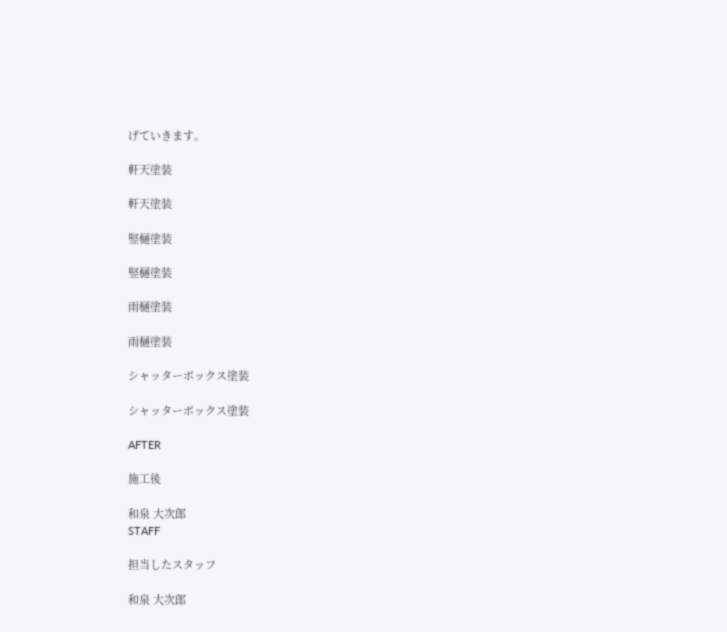げていきます。

軒天塗装

軒天塗装

竪樋塗装

竪樋塗装

雨樋塗装

雨樋塗装

シャッターボックス塗装

シャッターボックス塗装

AFTER

施工後

和泉 大次郎
STAFF

担当したスタッフ

和泉 大次郎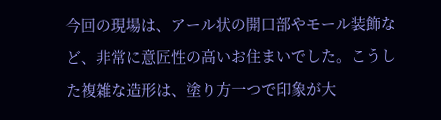今回の現場は、アール状の開口部やモール装飾など、非常に意匠性の高いお住まいでした。こうした複雑な造形は、塗り方一つで印象が大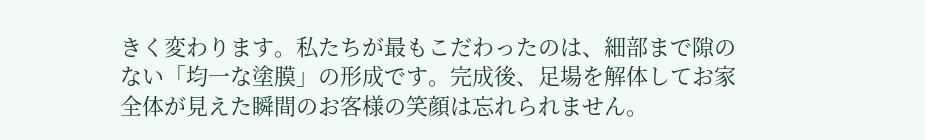きく変わります。私たちが最もこだわったのは、細部まで隙のない「均一な塗膜」の形成です。完成後、足場を解体してお家全体が見えた瞬間のお客様の笑顔は忘れられません。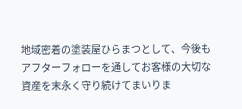地域密着の塗装屋ひらまつとして、今後もアフターフォローを通してお客様の大切な資産を末永く守り続けてまいりま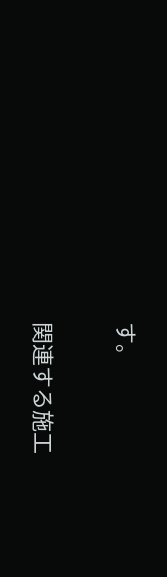す。

関連する施工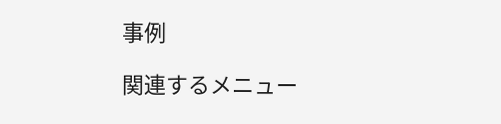事例

関連するメニュー